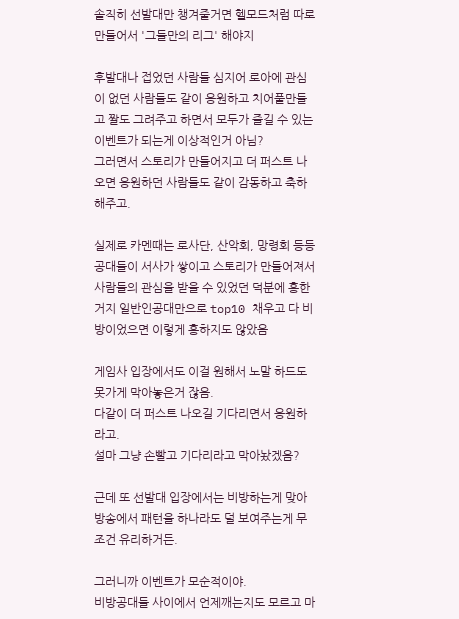솔직히 선발대만 챙겨줄거면 헬모드처럼 따로 만들어서 '그들만의 리그' 해야지

후발대나 접었던 사람들 심지어 로아에 관심이 없던 사람들도 같이 응원하고 치어풀만들고 짤도 그려주고 하면서 모두가 즐길 수 있는 이벤트가 되는게 이상적인거 아님?
그러면서 스토리가 만들어지고 더 퍼스트 나오면 응원하던 사람들도 같이 감동하고 축하해주고.

실제로 카멘때는 로사단, 산악회, 망령회 등등 공대들이 서사가 쌓이고 스토리가 만들어져서 사람들의 관심을 받을 수 있었던 덕분에 흥한거지 일반인공대만으로 top10 채우고 다 비방이었으면 이렇게 흥하지도 않았음

게임사 입장에서도 이걸 원해서 노말 하드도 못가게 막아놓은거 잖음.
다같이 더 퍼스트 나오길 기다리면서 응원하라고.
설마 그냥 손빨고 기다리라고 막아놨겠음?

근데 또 선발대 입장에서는 비방하는게 맞아 방송에서 패턴을 하나라도 덜 보여주는게 무조건 유리하거든.

그러니까 이벤트가 모순적이야.
비방공대들 사이에서 언제깨는지도 모르고 마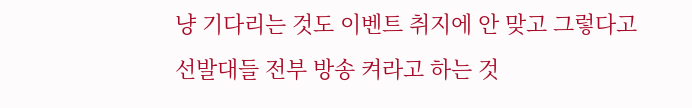냥 기다리는 것도 이벤트 취지에 안 맞고 그렇다고 선발대들 전부 방송 켜라고 하는 것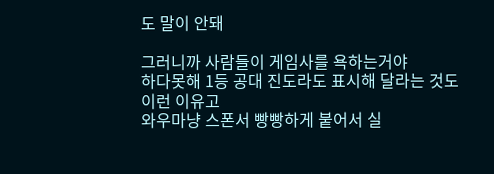도 말이 안돼

그러니까 사람들이 게임사를 욕하는거야
하다못해 1등 공대 진도라도 표시해 달라는 것도 이런 이유고
와우마냥 스폰서 빵빵하게 붙어서 실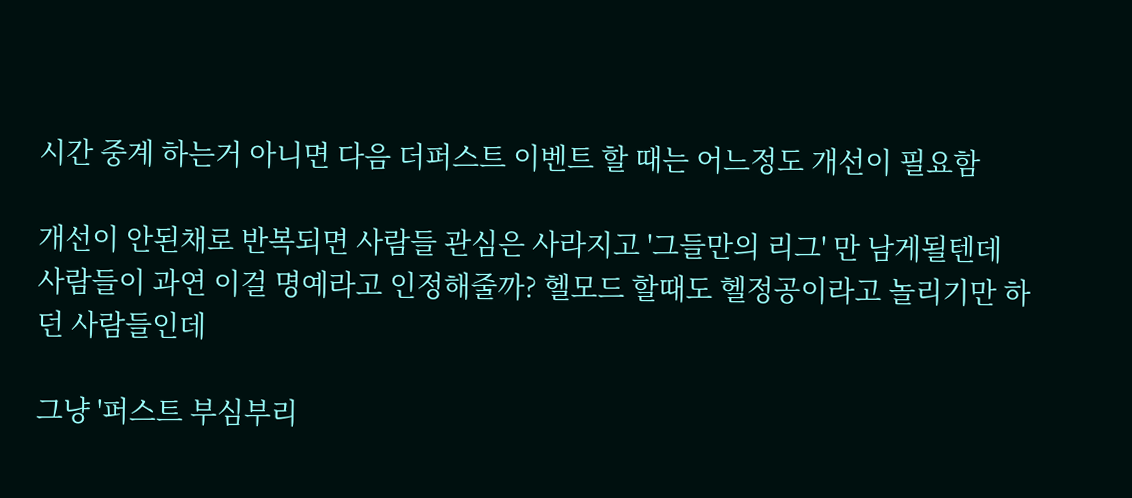시간 중계 하는거 아니면 다음 더퍼스트 이벤트 할 때는 어느정도 개선이 필요함

개선이 안된채로 반복되면 사람들 관심은 사라지고 '그들만의 리그' 만 남게될텐데
사람들이 과연 이걸 명예라고 인정해줄까? 헬모드 할때도 헬정공이라고 놀리기만 하던 사람들인데

그냥 '퍼스트 부심부리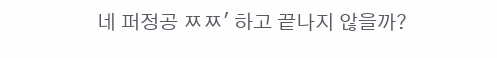네 퍼정공 ㅉㅉ' 하고 끝나지 않을까?